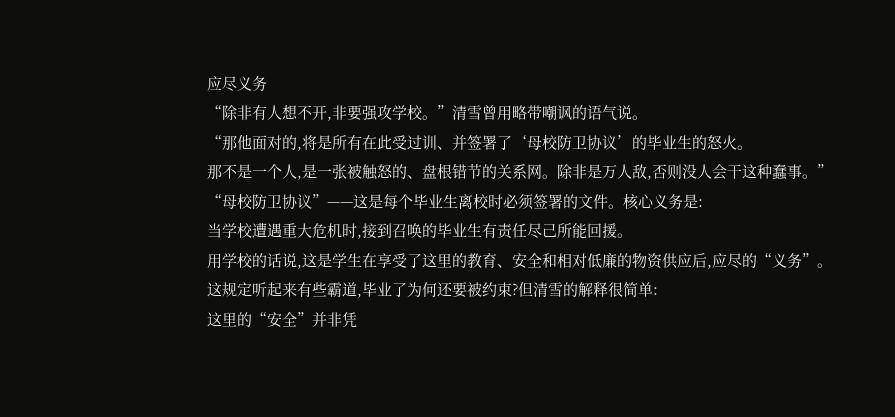应尽义务
“除非有人想不开,非要强攻学校。”清雪曾用略带嘲讽的语气说。
“那他面对的,将是所有在此受过训、并签署了‘母校防卫协议’的毕业生的怒火。
那不是一个人,是一张被触怒的、盘根错节的关系网。除非是万人敌,否则没人会干这种蠢事。”
“母校防卫协议”——这是每个毕业生离校时必须签署的文件。核心义务是:
当学校遭遇重大危机时,接到召唤的毕业生有责任尽己所能回援。
用学校的话说,这是学生在享受了这里的教育、安全和相对低廉的物资供应后,应尽的“义务”。
这规定听起来有些霸道,毕业了为何还要被约束?但清雪的解释很简单:
这里的“安全”并非凭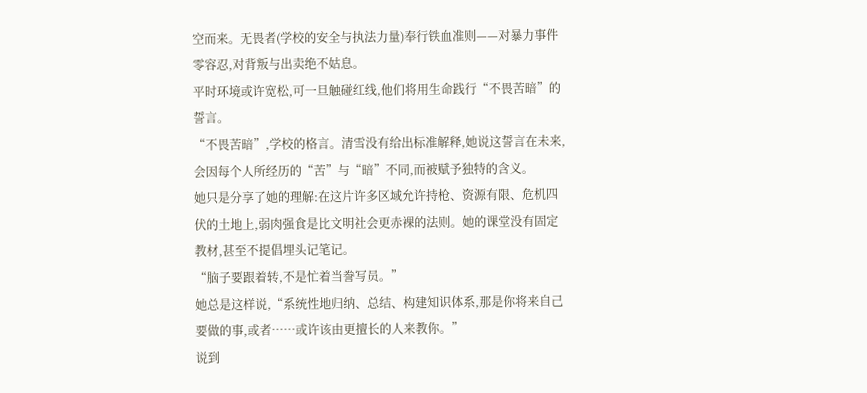空而来。无畏者(学校的安全与执法力量)奉行铁血准则——对暴力事件零容忍,对背叛与出卖绝不姑息。
平时环境或许宽松,可一旦触碰红线,他们将用生命践行“不畏苦暗”的誓言。
“不畏苦暗”,学校的格言。清雪没有给出标准解释,她说这誓言在未来,会因每个人所经历的“苦”与“暗”不同,而被赋予独特的含义。
她只是分享了她的理解:在这片许多区域允许持枪、资源有限、危机四伏的土地上,弱肉强食是比文明社会更赤裸的法则。她的课堂没有固定教材,甚至不提倡埋头记笔记。
“脑子要跟着转,不是忙着当誊写员。”
她总是这样说,“系统性地归纳、总结、构建知识体系,那是你将来自己要做的事,或者……或许该由更擅长的人来教你。”
说到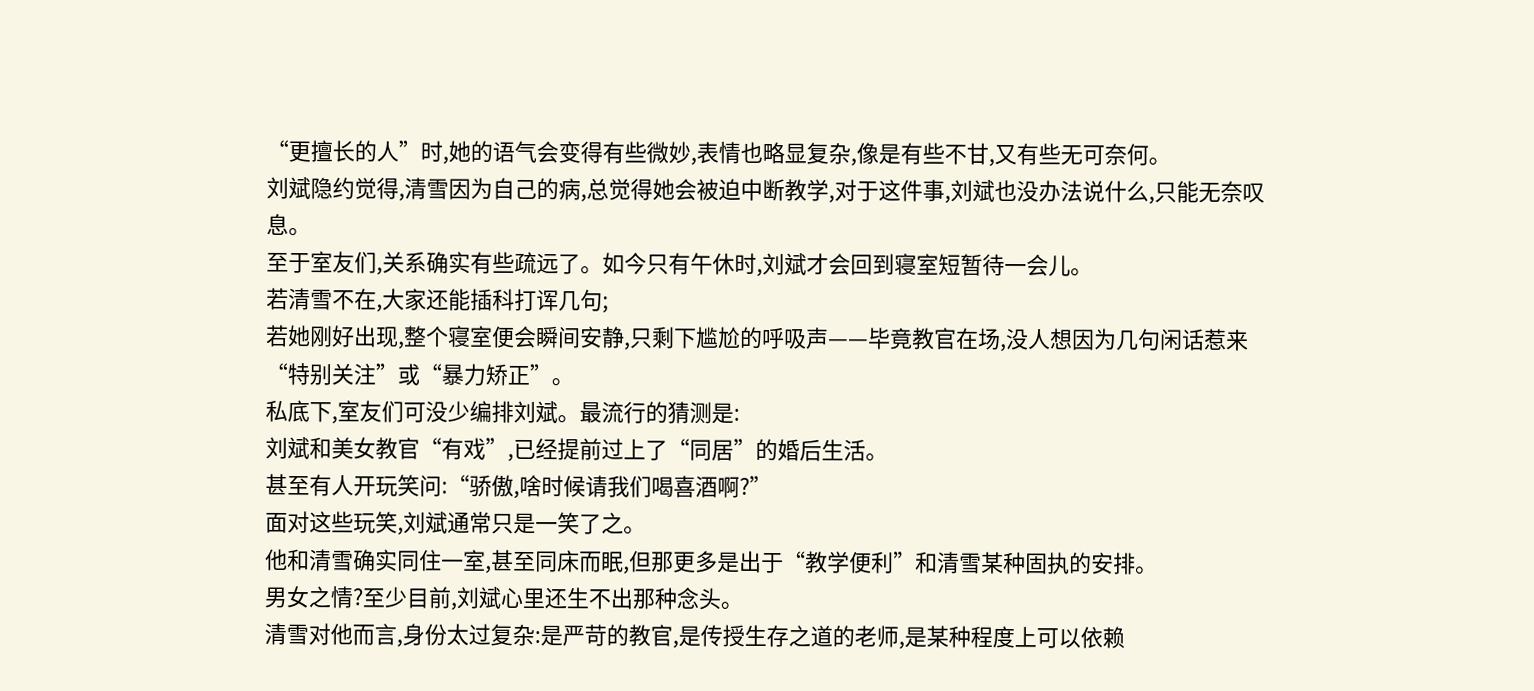“更擅长的人”时,她的语气会变得有些微妙,表情也略显复杂,像是有些不甘,又有些无可奈何。
刘斌隐约觉得,清雪因为自己的病,总觉得她会被迫中断教学,对于这件事,刘斌也没办法说什么,只能无奈叹息。
至于室友们,关系确实有些疏远了。如今只有午休时,刘斌才会回到寝室短暂待一会儿。
若清雪不在,大家还能插科打诨几句;
若她刚好出现,整个寝室便会瞬间安静,只剩下尴尬的呼吸声——毕竟教官在场,没人想因为几句闲话惹来“特别关注”或“暴力矫正”。
私底下,室友们可没少编排刘斌。最流行的猜测是:
刘斌和美女教官“有戏”,已经提前过上了“同居”的婚后生活。
甚至有人开玩笑问:“骄傲,啥时候请我们喝喜酒啊?”
面对这些玩笑,刘斌通常只是一笑了之。
他和清雪确实同住一室,甚至同床而眠,但那更多是出于“教学便利”和清雪某种固执的安排。
男女之情?至少目前,刘斌心里还生不出那种念头。
清雪对他而言,身份太过复杂:是严苛的教官,是传授生存之道的老师,是某种程度上可以依赖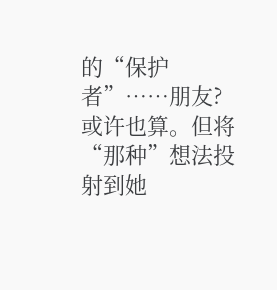的“保护者”……朋友?
或许也算。但将“那种”想法投射到她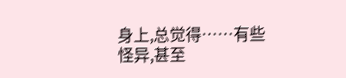身上,总觉得……有些怪异,甚至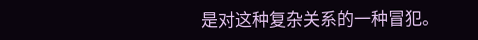是对这种复杂关系的一种冒犯。